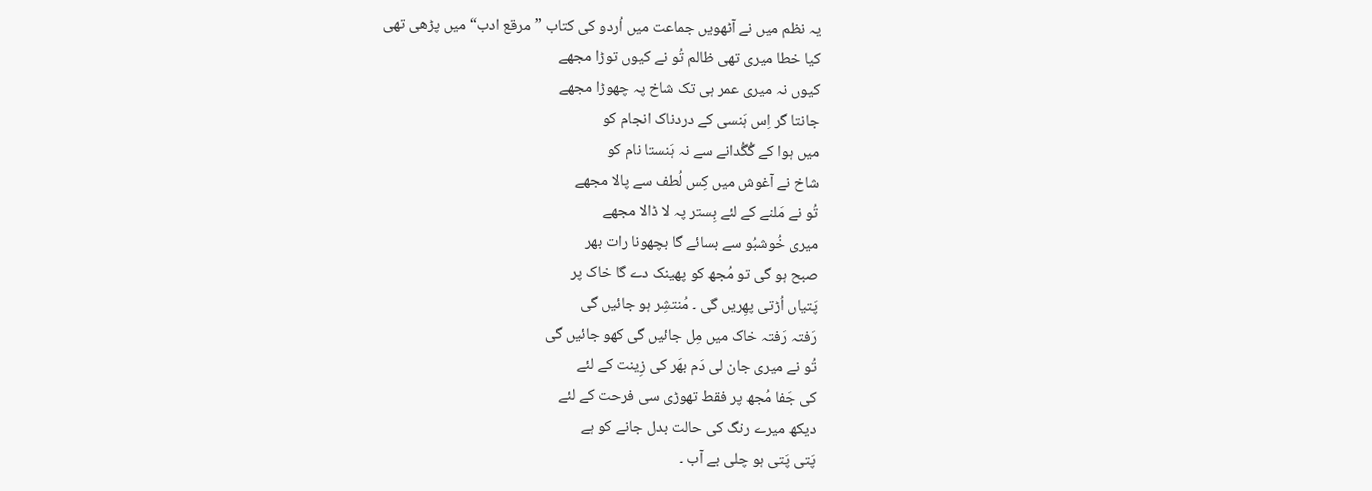یہ نظم میں نے آٹھویں جماعت میں اُردو کی کتاب ”مرقع ادب“ میں پڑھی تھی
کیا خطا میری تھی ظالم تُو نے کیوں توڑا مجھے
کیوں نہ میری عمر ہی تک شاخ پہ چھوڑا مجھے
جانتا گر اِس ہَنسی کے دردناک انجام کو
میں ہوا کے گُگُدانے سے نہ ہَنستا نام کو
شاخ نے آغوش میں کِس لُطف سے پالا مجھے
تُو نے مَلنے کے لئے بِستر پہ لا ڈالا مجھے
میری خُوشبُو سے بسائے گا بچھونا رات بھر
صبح ہو گی تو مُجھ کو پھینک دے گا خاک پر
پَتیاں اُڑتی پھِریں گی ۔ مُنتشِر ہو جائیں گی
رَفتہ رَفتہ خاک میں مِل جائیں گی کھو جائیں گی
تُو نے میری جان لی دَم بھَر کی زِینت کے لئے
کی جَفا مُجھ پر فقط تھوڑی سی فرحت کے لئے
دیکھ میرے رنگ کی حالت بدل جانے کو ہے
پَتی پَتی ہو چلی بے آب ۔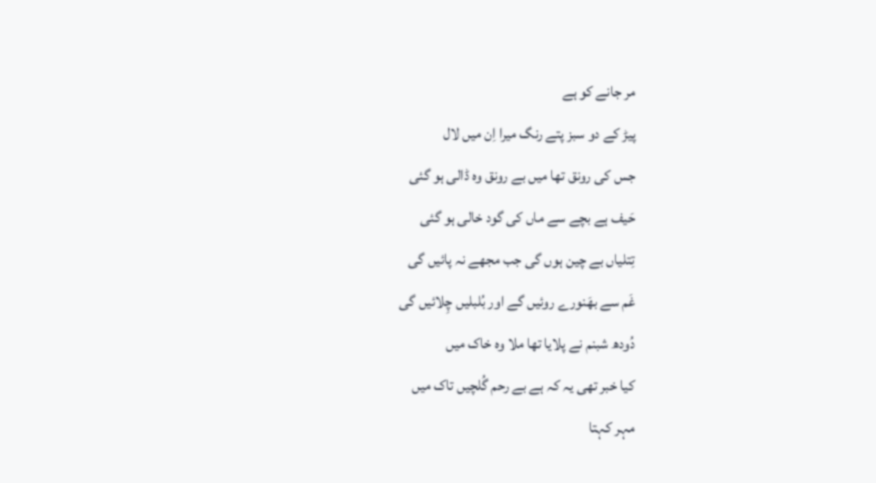مر جانے کو ہے
پیڑ کے دو سبز پتے رنگ میرا اِن میں لال
جس کی رونق تھا میں بے رونق وہ ڈالی ہو گئی
حَیف ہے بچے سے ماں کی گود خالی ہو گئی
تِتلیاں بے چین ہوں گی جب مجھے نہ پائیں گی
غَم سے بھَنورے روئیں گے اور بُلبلیں چِلائیں گی
دُودھ شبنم نے پلایا تھا ملا وہ خاک میں
کیا خبر تھی یہ کہ ہے بے رحم گُلچیں تاک میں
مہر کہتا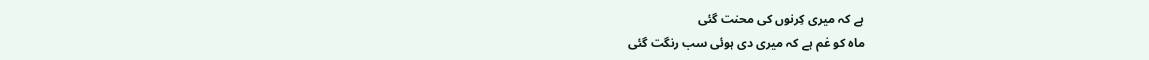ہے کہ میری کِرنوں کی محنت گئی
ماہ کو غم ہے کہ میری دی ہوئی سب رنگت گئی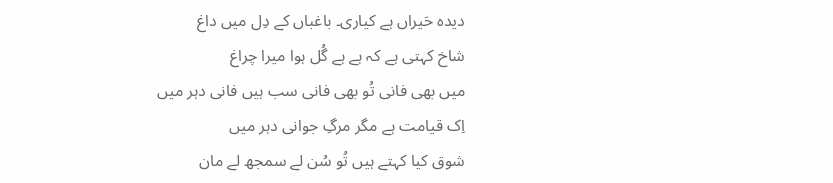دیدہ حَیراں ہے کیاری۔ باغباں کے دِل میں داغ
شاخ کہتی ہے کہ ہے ہے گُل ہوا میرا چراغ
میں بھی فانی تُو بھی فانی سب ہیں فانی دہر میں
اِک قیامت ہے مگر مرگِ جوانی دہر میں
شوق کیا کہتے ہیں تُو سُن لے سمجھ لے مان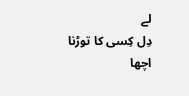لے
دِل کِسی کا توڑنا اچھا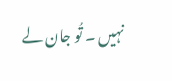نہیں ۔ تُو جان لے